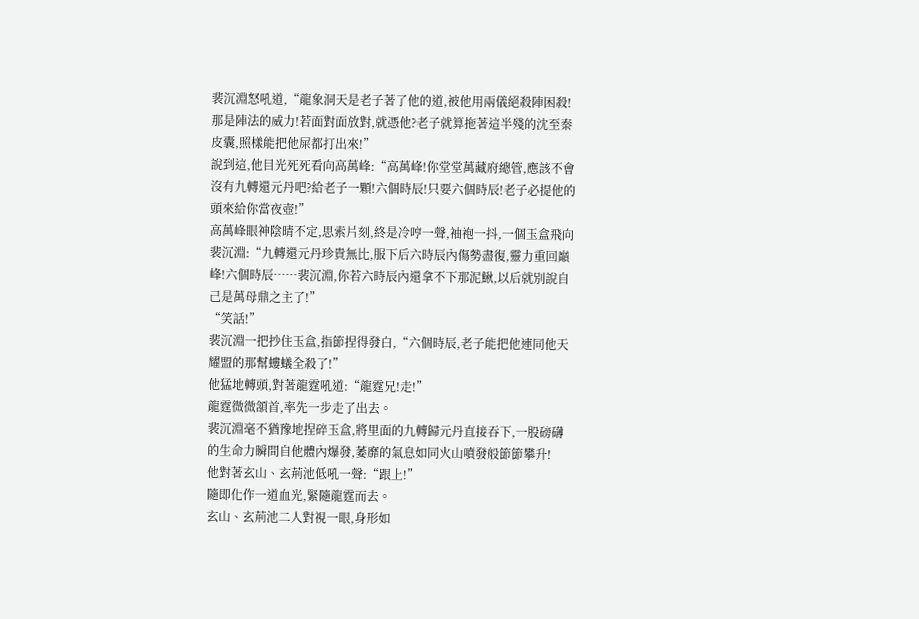裴沉淵怒吼道,“龍象洞天是老子著了他的道,被他用兩儀絕殺陣困殺!那是陣法的威力!若面對面放對,就憑他?老子就算拖著這半殘的沈至秦皮囊,照樣能把他屎都打出來!”
說到這,他目光死死看向高萬峰:“高萬峰!你堂堂萬藏府總管,應該不會沒有九轉還元丹吧?給老子一顆!六個時辰!只要六個時辰!老子必提他的頭來給你當夜壺!”
高萬峰眼神陰晴不定,思索片刻,終是冷哼一聲,袖袍一抖,一個玉盒飛向裴沉淵:“九轉還元丹珍貴無比,服下后六時辰內傷勢盡復,靈力重回巔峰!六個時辰……裴沉淵,你若六時辰內還拿不下那泥鰍,以后就別說自己是萬母鼎之主了!”
“笑話!”
裴沉淵一把抄住玉盒,指節捏得發白,“六個時辰,老子能把他連同他天耀盟的那幫螻蟻全殺了!”
他猛地轉頭,對著龍霆吼道:“龍霆兄!走!”
龍霆微微頷首,率先一步走了出去。
裴沉淵毫不猶豫地捏碎玉盒,將里面的九轉歸元丹直接吞下,一股磅礴的生命力瞬間自他體內爆發,萎靡的氣息如同火山噴發般節節攀升!
他對著玄山、玄荊池低吼一聲:“跟上!”
隨即化作一道血光,緊隨龍霆而去。
玄山、玄荊池二人對視一眼,身形如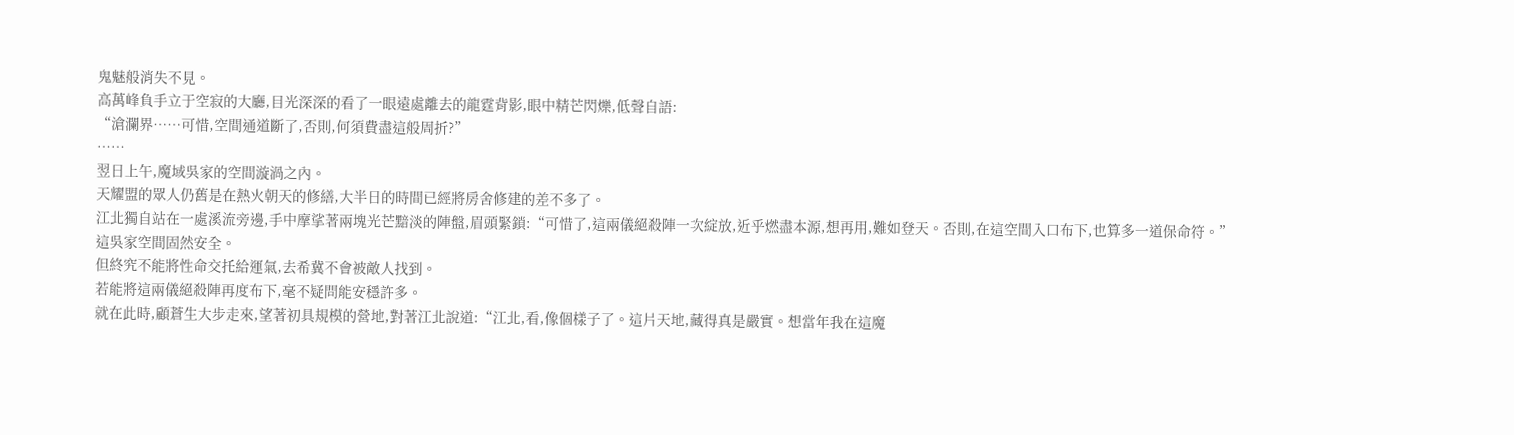鬼魅般消失不見。
高萬峰負手立于空寂的大廳,目光深深的看了一眼遠處離去的龍霆背影,眼中精芒閃爍,低聲自語:
“滄瀾界……可惜,空間通道斷了,否則,何須費盡這般周折?”
……
翌日上午,魔域吳家的空間漩渦之內。
天耀盟的眾人仍舊是在熱火朝天的修繕,大半日的時間已經將房舍修建的差不多了。
江北獨自站在一處溪流旁邊,手中摩挲著兩塊光芒黯淡的陣盤,眉頭緊鎖:“可惜了,這兩儀絕殺陣一次綻放,近乎燃盡本源,想再用,難如登天。否則,在這空間入口布下,也算多一道保命符。”
這吳家空間固然安全。
但終究不能將性命交托給運氣,去希冀不會被敵人找到。
若能將這兩儀絕殺陣再度布下,毫不疑問能安穩許多。
就在此時,顧蒼生大步走來,望著初具規模的營地,對著江北說道:“江北,看,像個樣子了。這片天地,藏得真是嚴實。想當年我在這魔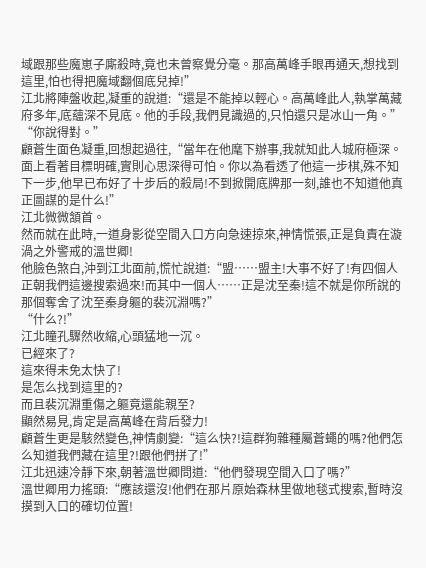域跟那些魔崽子廝殺時,竟也未曾察覺分毫。那高萬峰手眼再通天,想找到這里,怕也得把魔域翻個底兒掉!”
江北將陣盤收起,凝重的說道:“還是不能掉以輕心。高萬峰此人,執掌萬藏府多年,底蘊深不見底。他的手段,我們見識過的,只怕還只是冰山一角。”
“你說得對。”
顧蒼生面色凝重,回想起過往,“當年在他麾下辦事,我就知此人城府極深。面上看著目標明確,實則心思深得可怕。你以為看透了他這一步棋,殊不知下一步,他早已布好了十步后的殺局!不到掀開底牌那一刻,誰也不知道他真正圖謀的是什么!”
江北微微頷首。
然而就在此時,一道身影從空間入口方向急速掠來,神情慌張,正是負責在漩渦之外警戒的溫世卿!
他臉色煞白,沖到江北面前,慌忙說道:“盟……盟主!大事不好了!有四個人正朝我們這邊搜索過來!而其中一個人……正是沈至秦!這不就是你所說的那個奪舍了沈至秦身軀的裴沉淵嗎?”
“什么?!”
江北瞳孔驟然收縮,心頭猛地一沉。
已經來了?
這來得未免太快了!
是怎么找到這里的?
而且裴沉淵重傷之軀竟還能親至?
顯然易見,肯定是高萬峰在背后發力!
顧蒼生更是駭然變色,神情劇變:“這么快?!這群狗雜種屬蒼蠅的嗎?他們怎么知道我們藏在這里?!跟他們拼了!”
江北迅速冷靜下來,朝著溫世卿問道:“他們發現空間入口了嗎?”
溫世卿用力搖頭:“應該還沒!他們在那片原始森林里做地毯式搜索,暫時沒摸到入口的確切位置!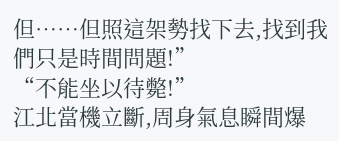但……但照這架勢找下去,找到我們只是時間問題!”
“不能坐以待斃!”
江北當機立斷,周身氣息瞬間爆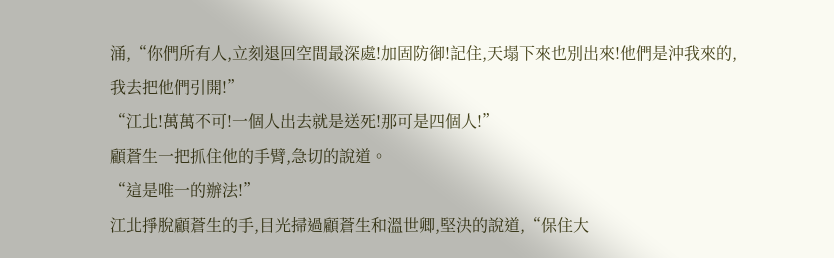涌,“你們所有人,立刻退回空間最深處!加固防御!記住,天塌下來也別出來!他們是沖我來的,我去把他們引開!”
“江北!萬萬不可!一個人出去就是送死!那可是四個人!”
顧蒼生一把抓住他的手臂,急切的說道。
“這是唯一的辦法!”
江北掙脫顧蒼生的手,目光掃過顧蒼生和溫世卿,堅決的說道,“保住大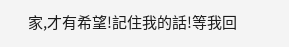家,才有希望!記住我的話!等我回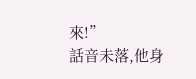來!”
話音未落,他身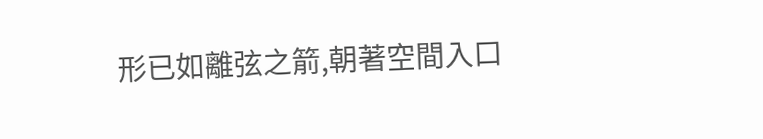形已如離弦之箭,朝著空間入口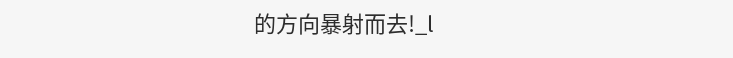的方向暴射而去!_l